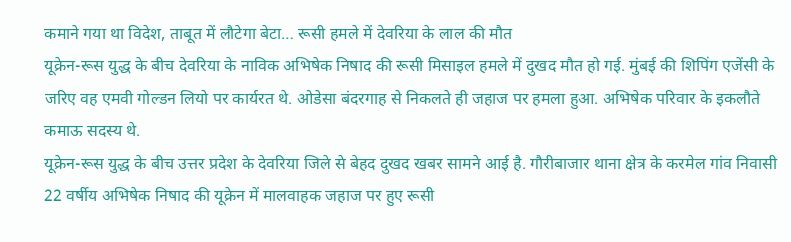कमाने गया था विदेश, ताबूत में लौटेगा बेटा… रूसी हमले में देवरिया के लाल की मौत
यूक्रेन-रूस युद्ध के बीच देवरिया के नाविक अभिषेक निषाद की रूसी मिसाइल हमले में दुखद मौत हो गई. मुंबई की शिपिंग एजेंसी के जरिए वह एमवी गोल्डन लियो पर कार्यरत थे. ओडेसा बंदरगाह से निकलते ही जहाज पर हमला हुआ. अभिषेक परिवार के इकलौते कमाऊ सदस्य थे.
यूक्रेन-रूस युद्ध के बीच उत्तर प्रदेश के देवरिया जिले से बेहद दुखद खबर सामने आई है. गौरीबाजार थाना क्षेत्र के करमेल गांव निवासी 22 वर्षीय अभिषेक निषाद की यूक्रेन में मालवाहक जहाज पर हुए रूसी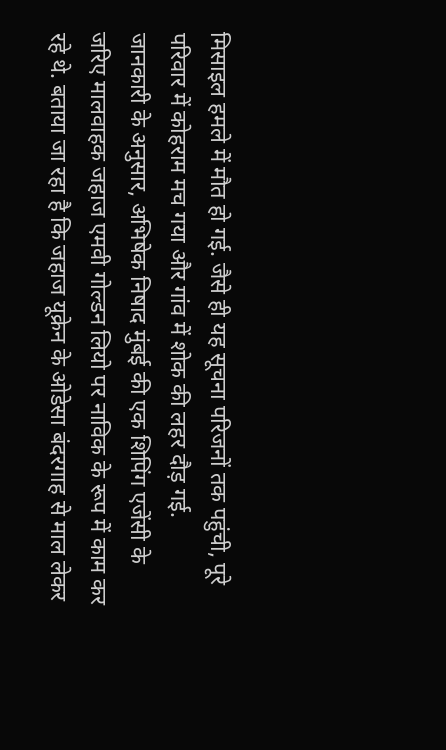मिसाइल हमले में मौत हो गई. जैसे ही यह सूचना परिजनों तक पहुंची, पूरे परिवार में कोहराम मच गया और गांव में शोक की लहर दौड़ गई.
जानकारी के अनुसार, अभिषेक निषाद मुंबई की एक शिपिंग एजेंसी के जरिए मालवाहक जहाज एमवी गोल्डन लियो पर नाविक के रूप में काम कर रहे थे. बताया जा रहा है कि जहाज यूक्रेन के ओडेसा बंदरगाह से माल लेकर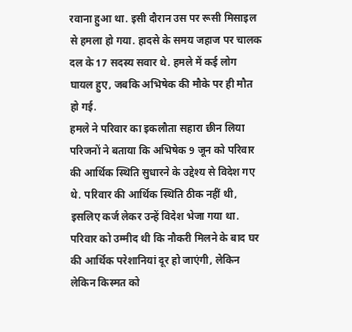रवाना हुआ था. इसी दौरान उस पर रूसी मिसाइल से हमला हो गया. हादसे के समय जहाज पर चालक दल के 17 सदस्य सवार थे. हमले में कई लोग घायल हुए, जबकि अभिषेक की मौके पर ही मौत हो गई.
हमले ने परिवार का इकलौता सहारा छीन लिया
परिजनों ने बताया कि अभिषेक 9 जून को परिवार की आर्थिक स्थिति सुधारने के उद्देश्य से विदेश गए थे. परिवार की आर्थिक स्थिति ठीक नहीं थी, इसलिए कर्ज लेकर उन्हें विदेश भेजा गया था. परिवार को उम्मीद थी कि नौकरी मिलने के बाद घर की आर्थिक परेशानियां दूर हो जाएंगी, लेकिन लेकिन किस्मत को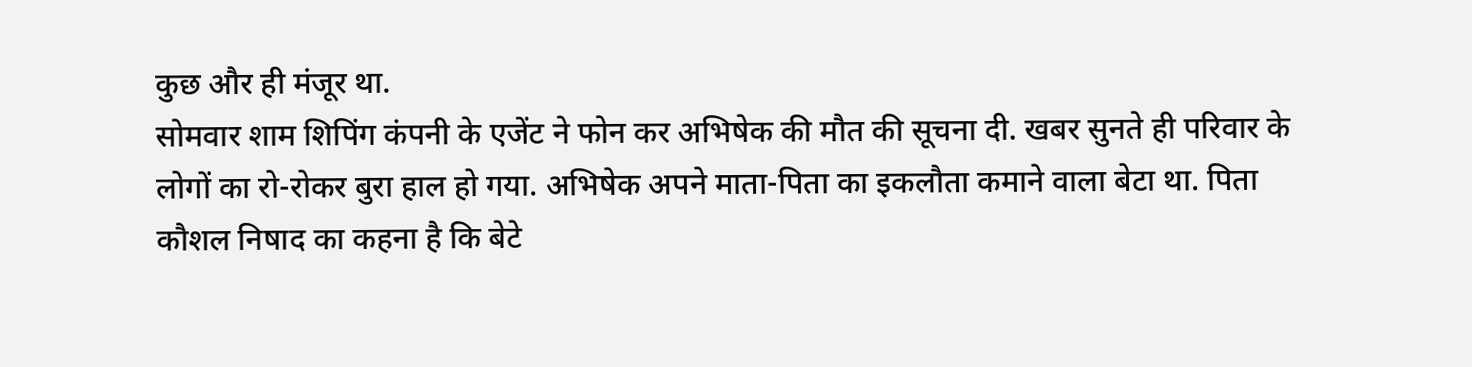कुछ और ही मंजूर था.
सोमवार शाम शिपिंग कंपनी के एजेंट ने फोन कर अभिषेक की मौत की सूचना दी. खबर सुनते ही परिवार के लोगों का रो-रोकर बुरा हाल हो गया. अभिषेक अपने माता-पिता का इकलौता कमाने वाला बेटा था. पिता कौशल निषाद का कहना है कि बेटे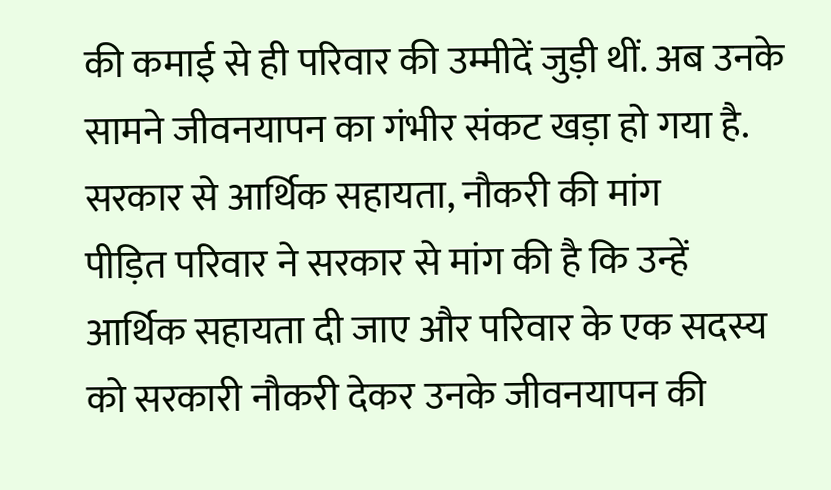की कमाई से ही परिवार की उम्मीदें जुड़ी थीं. अब उनके सामने जीवनयापन का गंभीर संकट खड़ा हो गया है.
सरकार से आर्थिक सहायता, नौकरी की मांग
पीड़ित परिवार ने सरकार से मांग की है कि उन्हें आर्थिक सहायता दी जाए और परिवार के एक सदस्य को सरकारी नौकरी देकर उनके जीवनयापन की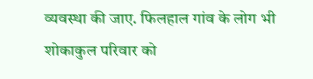व्यवस्था की जाए. फिलहाल गांव के लोग भी शोकाकुल परिवार को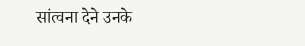सांत्वना देने उनके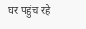घर पहुंच रहे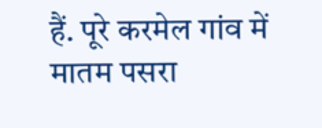हैं. पूरे करमेल गांव में मातम पसरा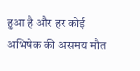हुआ है और हर कोई अभिषेक की असमय मौत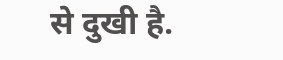से दुखी है.